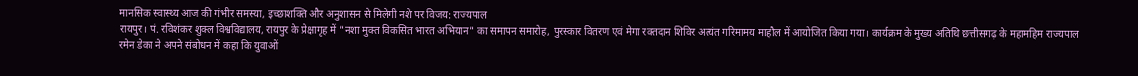मानसिक स्वास्थ्य आज की गंभीर समस्या, इच्छाशक्ति और अनुशासन से मिलेगी नशे पर विजय: राज्यपाल
रायपुर। पं. रविशंकर शुक्ल विश्वविद्यालय, रायपुर के प्रेक्षागृह में "नशा मुक्त विकसित भारत अभियान" का समापन समारोह, पुरस्कार वितरण एवं मेगा रक्तदान शिविर अत्यंत गरिमामय माहौल में आयोजित किया गया। कार्यक्रम के मुख्य अतिथि छत्तीसगढ़ के महामहिम राज्यपाल रमेन डेका ने अपने संबोधन में कहा कि युवाओं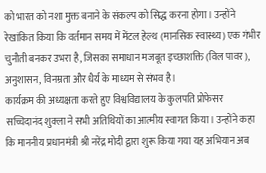को भारत को नशा मुक्त बनाने के संकल्प को सिद्ध करना होगा। उन्होंने रेखांकित किया कि वर्तमान समय में मेंटल हेल्थ (मानसिक स्वास्थ्य) एक गंभीर चुनौती बनकर उभरा है, जिसका समाधान मजबूत इच्छाशक्ति (विल पावर), अनुशासन, विनम्रता और धैर्य के माध्यम से संभव है।
कार्यक्रम की अध्यक्षता करते हुए विश्वविद्यालय के कुलपति प्रोफेसर सच्चिदानंद शुक्ला ने सभी अतिथियों का आत्मीय स्वागत किया। उन्होंने कहा कि माननीय प्रधानमंत्री श्री नरेंद्र मोदी द्वारा शुरू किया गया यह अभियान अब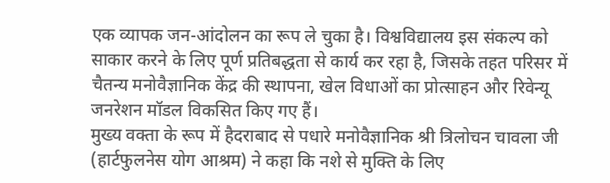एक व्यापक जन-आंदोलन का रूप ले चुका है। विश्वविद्यालय इस संकल्प को साकार करने के लिए पूर्ण प्रतिबद्धता से कार्य कर रहा है, जिसके तहत परिसर में चैतन्य मनोवैज्ञानिक केंद्र की स्थापना, खेल विधाओं का प्रोत्साहन और रिवेन्यू जनरेशन मॉडल विकसित किए गए हैं।
मुख्य वक्ता के रूप में हैदराबाद से पधारे मनोवैज्ञानिक श्री त्रिलोचन चावला जी (हार्टफुलनेस योग आश्रम) ने कहा कि नशे से मुक्ति के लिए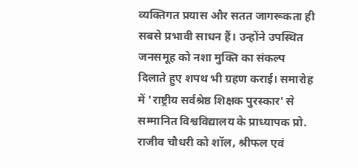व्यक्तिगत प्रयास और सतत जागरूकता ही सबसे प्रभावी साधन हैं। उन्होंने उपस्थित जनसमूह को नशा मुक्ति का संकल्प दिलाते हुए शपथ भी ग्रहण कराई। समारोह में 'राष्ट्रीय सर्वश्रेष्ठ शिक्षक पुरस्कार' से सम्मानित विश्वविद्यालय के प्राध्यापक प्रो. राजीव चौधरी को शॉल, श्रीफल एवं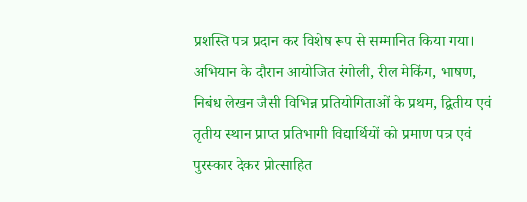प्रशस्ति पत्र प्रदान कर विशेष रूप से सम्मानित किया गया। अभियान के दौरान आयोजित रंगोली, रील मेकिंग, भाषण, निबंध लेखन जैसी विभिन्न प्रतियोगिताओं के प्रथम, द्वितीय एवं तृतीय स्थान प्राप्त प्रतिभागी विद्यार्थियों को प्रमाण पत्र एवं पुरस्कार देकर प्रोत्साहित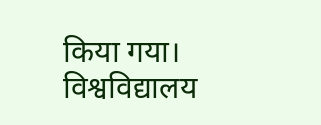किया गया।
विश्वविद्यालय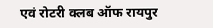एवं रोटरी क्लब ऑफ रायपुर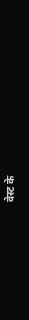वेस्ट के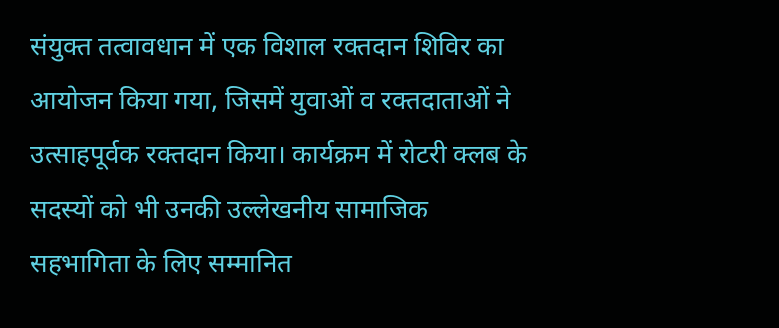संयुक्त तत्वावधान में एक विशाल रक्तदान शिविर का आयोजन किया गया, जिसमें युवाओं व रक्तदाताओं ने उत्साहपूर्वक रक्तदान किया। कार्यक्रम में रोटरी क्लब के सदस्यों को भी उनकी उल्लेखनीय सामाजिक सहभागिता के लिए सम्मानित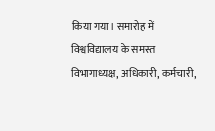किया गया। समारोह में विश्वविद्यालय के समस्त विभागाध्यक्ष, अधिकारी, कर्मचारी,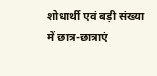शोधार्थी एवं बड़ी संख्या में छात्र-छात्राएं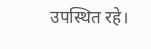उपस्थित रहे।